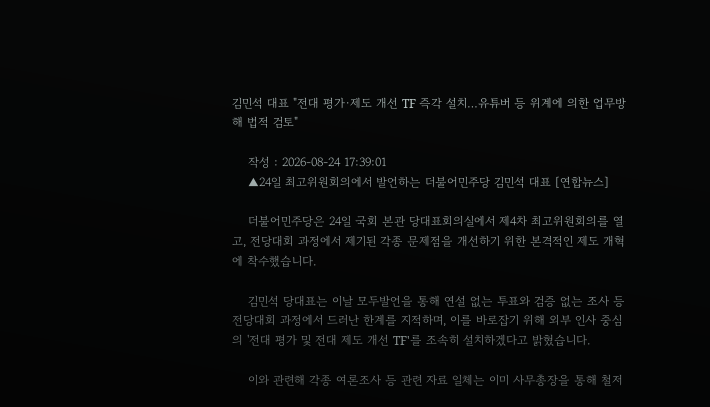김민석 대표 "전대 평가·제도 개선 TF 즉각 설치…유튜버 등 위계에 의한 업무방해 법적 검토"

    작성 : 2026-08-24 17:39:01
    ▲24일 최고위원회의에서 발언하는 더불어민주당 김민석 대표 [연합뉴스]

    더불어민주당은 24일 국회 본관 당대표회의실에서 제4차 최고위원회의를 열고, 전당대회 과정에서 제기된 각종 문제점을 개선하기 위한 본격적인 제도 개혁에 착수했습니다.

    김민석 당대표는 이날 모두발언을 통해 연설 없는 투표와 검증 없는 조사 등 전당대회 과정에서 드러난 한계를 지적하며, 이를 바로잡기 위해 외부 인사 중심의 '전대 평가 및 전대 제도 개선 TF'를 조속히 설치하겠다고 밝혔습니다.

    이와 관련해 각종 여론조사 등 관련 자료 일체는 이미 사무총장을 통해 철저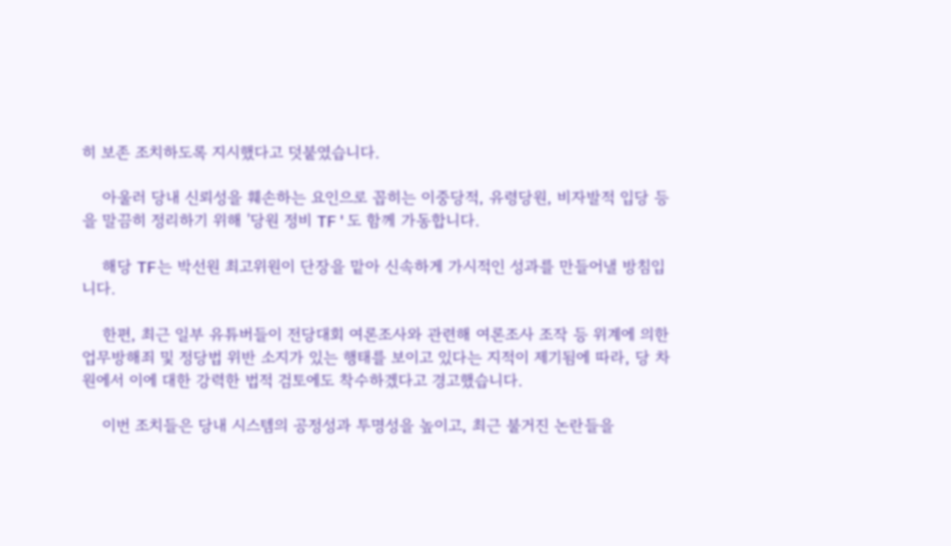히 보존 조치하도록 지시했다고 덧붙였습니다.

    아울러 당내 신뢰성을 훼손하는 요인으로 꼽히는 이중당적, 유령당원, 비자발적 입당 등을 말끔히 정리하기 위해 '당원 정비 TF'도 함께 가동합니다.

    해당 TF는 박선원 최고위원이 단장을 맡아 신속하게 가시적인 성과를 만들어낼 방침입니다.

    한편, 최근 일부 유튜버들이 전당대회 여론조사와 관련해 여론조사 조작 등 위계에 의한 업무방해죄 및 정당법 위반 소지가 있는 행태를 보이고 있다는 지적이 제기됨에 따라, 당 차원에서 이에 대한 강력한 법적 검토에도 착수하겠다고 경고했습니다.

    이번 조치들은 당내 시스템의 공정성과 투명성을 높이고, 최근 불거진 논란들을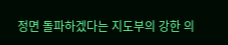정면 돌파하겠다는 지도부의 강한 의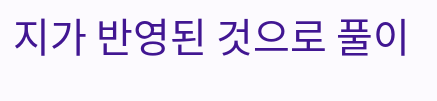지가 반영된 것으로 풀이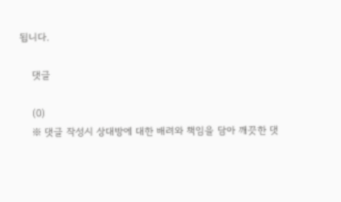됩니다.

    댓글

    (0)
    ※ 댓글 작성시 상대방에 대한 배려와 책임을 담아 깨끗한 댓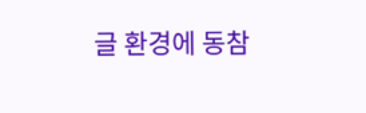글 환경에 동참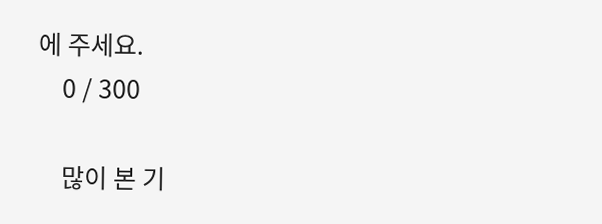에 주세요.
    0 / 300

    많이 본 기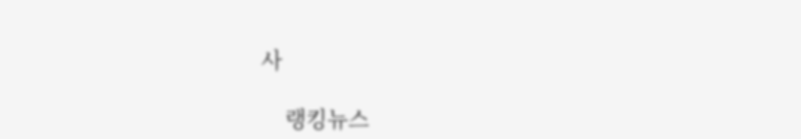사

    랭킹뉴스